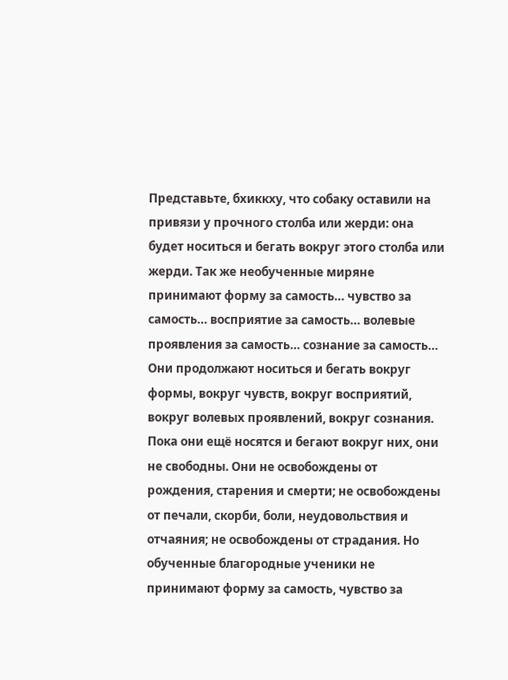Представьте, бхиккху, что собаку оставили на привязи у прочного столба или жерди: она будет носиться и бегать вокруг этого столба или жерди. Так же необученные миряне принимают форму за самость… чувство за самость… восприятие за самость… волевые проявления за самость… сознание за самость… Они продолжают носиться и бегать вокруг формы, вокруг чувств, вокруг восприятий, вокруг волевых проявлений, вокруг сознания. Пока они ещё носятся и бегают вокруг них, они не свободны. Они не освобождены от рождения, старения и смерти; не освобождены от печали, скорби, боли, неудовольствия и отчаяния; не освобождены от страдания. Но обученные благородные ученики не принимают форму за самость, чувство за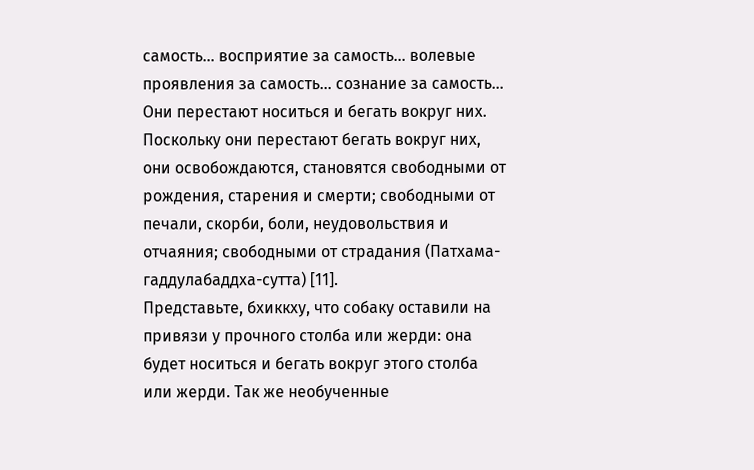самость… восприятие за самость… волевые проявления за самость… сознание за самость… Они перестают носиться и бегать вокруг них. Поскольку они перестают бегать вокруг них, они освобождаются, становятся свободными от рождения, старения и смерти; свободными от печали, скорби, боли, неудовольствия и отчаяния; свободными от страдания (Патхама-гаддулабаддха-сутта) [11].
Представьте, бхиккху, что собаку оставили на привязи у прочного столба или жерди: она будет носиться и бегать вокруг этого столба или жерди. Так же необученные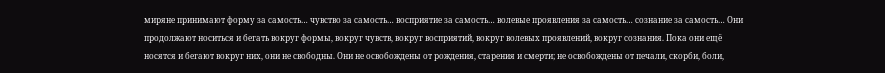миряне принимают форму за самость… чувство за самость… восприятие за самость… волевые проявления за самость… сознание за самость… Они продолжают носиться и бегать вокруг формы, вокруг чувств, вокруг восприятий, вокруг волевых проявлений, вокруг сознания. Пока они ещё носятся и бегают вокруг них, они не свободны. Они не освобождены от рождения, старения и смерти; не освобождены от печали, скорби, боли,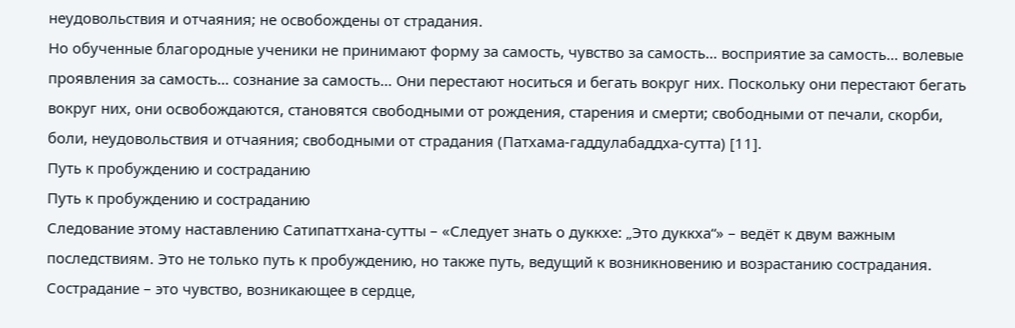неудовольствия и отчаяния; не освобождены от страдания.
Но обученные благородные ученики не принимают форму за самость, чувство за самость… восприятие за самость… волевые проявления за самость… сознание за самость… Они перестают носиться и бегать вокруг них. Поскольку они перестают бегать вокруг них, они освобождаются, становятся свободными от рождения, старения и смерти; свободными от печали, скорби, боли, неудовольствия и отчаяния; свободными от страдания (Патхама-гаддулабаддха-сутта) [11].
Путь к пробуждению и состраданию
Путь к пробуждению и состраданию
Следование этому наставлению Сатипаттхана-сутты – «Следует знать о дуккхе: „Это дуккха“» – ведёт к двум важным последствиям. Это не только путь к пробуждению, но также путь, ведущий к возникновению и возрастанию сострадания. Сострадание – это чувство, возникающее в сердце,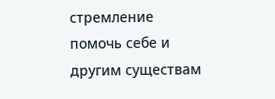стремление помочь себе и другим существам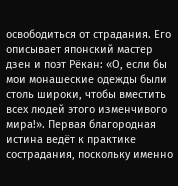освободиться от страдания. Его описывает японский мастер дзен и поэт Рёкан: «О, если бы мои монашеские одежды были столь широки, чтобы вместить всех людей этого изменчивого мира!». Первая благородная истина ведёт к практике сострадания, поскольку именно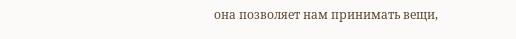она позволяет нам принимать вещи,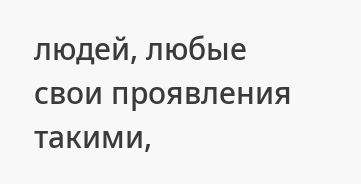людей, любые свои проявления такими,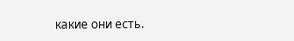какие они есть.